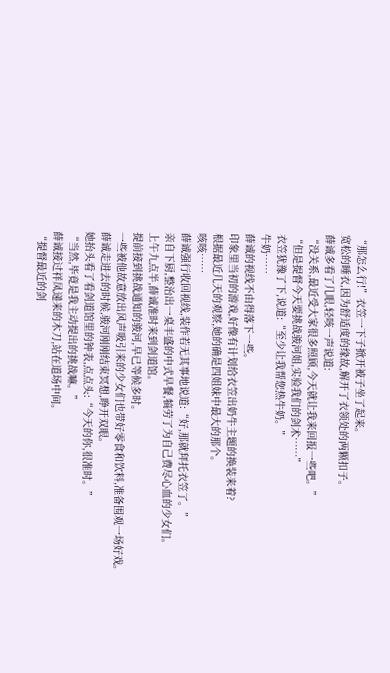“那怎么行!”衣笠一下子掀开被子坐了起来。
宽松的睡衣,因为舒适度的缘故,解开了衣领处的两颗扣子。
薛诚多看了几眼,轻咳一声说道:
“没关系,最近受大家很多照顾,今天就让我来回报一些吧。”
“但是提督今天要挑战骏河姐,实验我们的剑术……”
衣笠犹豫了下,说道:“至少让我帮您热牛奶。”
牛奶……
薛诚的视线不由得落下一些。
印象里当初的游戏,好像有计划给衣笠出奶牛主题的换装来着?
根据最近几天的观察,她的确是四姐妹中最大的那个。
咳咳……
薛诚强行收回视线,装作若无其事地说道:“好,那就拜托衣笠了。”
亲自下厨,整治出一桌丰盛的中式早餐,犒劳了为自己费尽心血的少女们。
上午九点半,薛诚准时来到剑道馆。
提前接到挑战通知的骏河,早已等候多时。
一些被他故意放出风声吸引来的少女们也带好零食和饮料,准备围观一场好戏。
薛诚走进去的时候,骏河刚刚结束冥想,睁开双眼。
她抬头看了看剑道馆里的钟表,点点头:“今天的你,很准时。”
“当然,毕竟是我主动提出的挑战嘛。”
薛诚接过祥凤递来的木刀,站在道场中间。
“提督最近的剑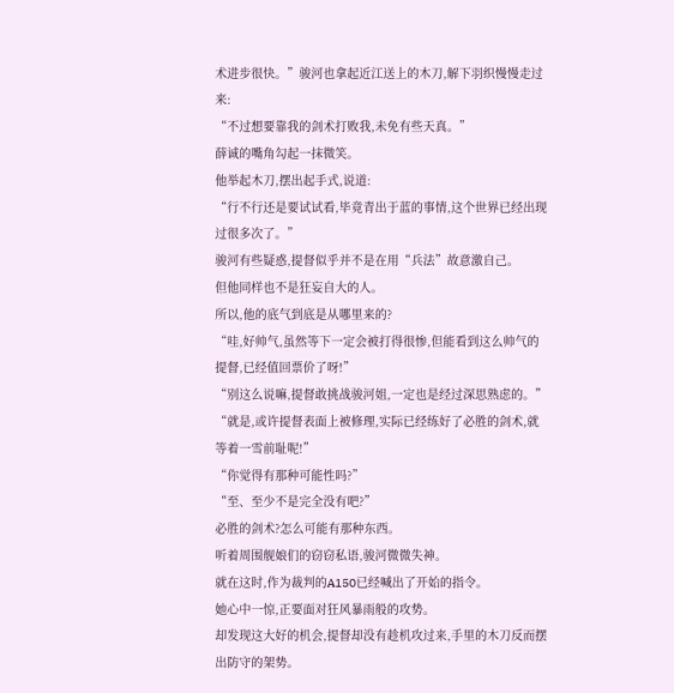术进步很快。”骏河也拿起近江送上的木刀,解下羽织慢慢走过来:
“不过想要靠我的剑术打败我,未免有些天真。”
薛诚的嘴角勾起一抹微笑。
他举起木刀,摆出起手式,说道:
“行不行还是要试试看,毕竟青出于蓝的事情,这个世界已经出现过很多次了。”
骏河有些疑惑,提督似乎并不是在用“兵法”故意激自己。
但他同样也不是狂妄自大的人。
所以,他的底气到底是从哪里来的?
“哇,好帅气,虽然等下一定会被打得很惨,但能看到这么帅气的提督,已经值回票价了呀!”
“别这么说嘛,提督敢挑战骏河姐,一定也是经过深思熟虑的。”
“就是,或许提督表面上被修理,实际已经练好了必胜的剑术,就等着一雪前耻呢!”
“你觉得有那种可能性吗?”
“至、至少不是完全没有吧?”
必胜的剑术?怎么可能有那种东西。
听着周围舰娘们的窃窃私语,骏河微微失神。
就在这时,作为裁判的A150已经喊出了开始的指令。
她心中一惊,正要面对狂风暴雨般的攻势。
却发现这大好的机会,提督却没有趁机攻过来,手里的木刀反而摆出防守的架势。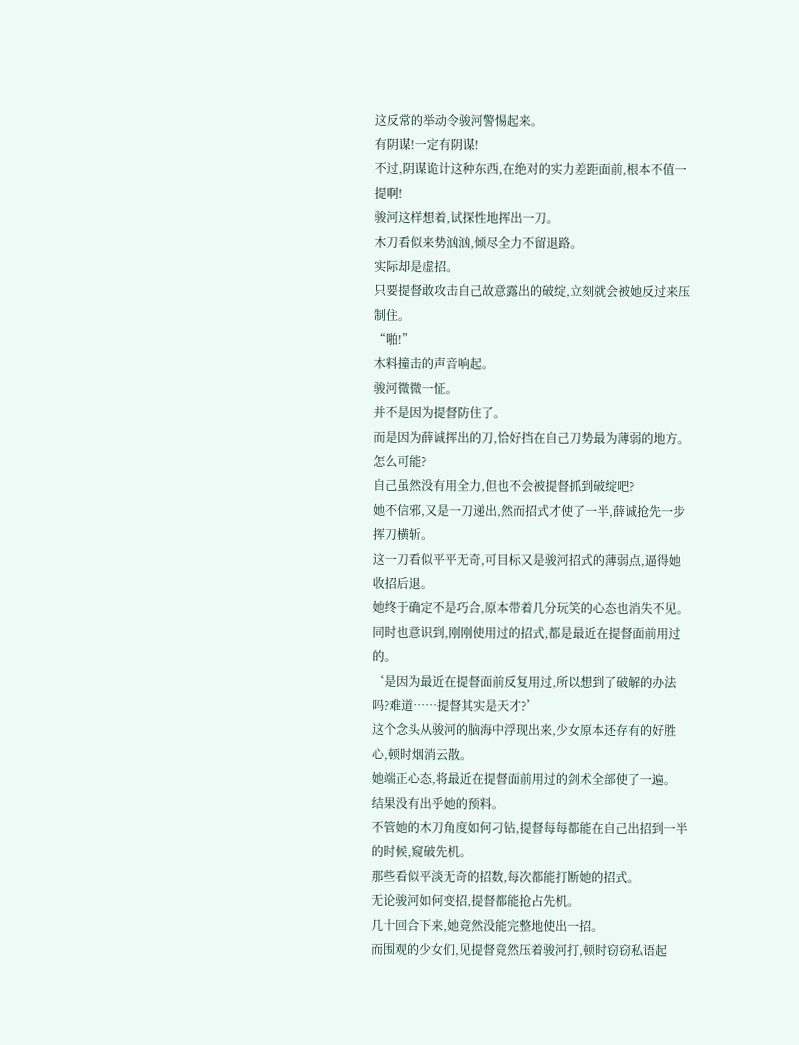这反常的举动令骏河警惕起来。
有阴谋!一定有阴谋!
不过,阴谋诡计这种东西,在绝对的实力差距面前,根本不值一提啊!
骏河这样想着,试探性地挥出一刀。
木刀看似来势汹汹,倾尽全力不留退路。
实际却是虚招。
只要提督敢攻击自己故意露出的破绽,立刻就会被她反过来压制住。
“啪!”
木料撞击的声音响起。
骏河微微一怔。
并不是因为提督防住了。
而是因为薛诚挥出的刀,恰好挡在自己刀势最为薄弱的地方。
怎么可能?
自己虽然没有用全力,但也不会被提督抓到破绽吧?
她不信邪,又是一刀递出,然而招式才使了一半,薛诚抢先一步挥刀横斩。
这一刀看似平平无奇,可目标又是骏河招式的薄弱点,逼得她收招后退。
她终于确定不是巧合,原本带着几分玩笑的心态也消失不见。
同时也意识到,刚刚使用过的招式,都是最近在提督面前用过的。
‘是因为最近在提督面前反复用过,所以想到了破解的办法吗?难道……提督其实是天才?’
这个念头从骏河的脑海中浮现出来,少女原本还存有的好胜心,顿时烟消云散。
她端正心态,将最近在提督面前用过的剑术全部使了一遍。
结果没有出乎她的预料。
不管她的木刀角度如何刁钻,提督每每都能在自己出招到一半的时候,窥破先机。
那些看似平淡无奇的招数,每次都能打断她的招式。
无论骏河如何变招,提督都能抢占先机。
几十回合下来,她竟然没能完整地使出一招。
而围观的少女们,见提督竟然压着骏河打,顿时窃窃私语起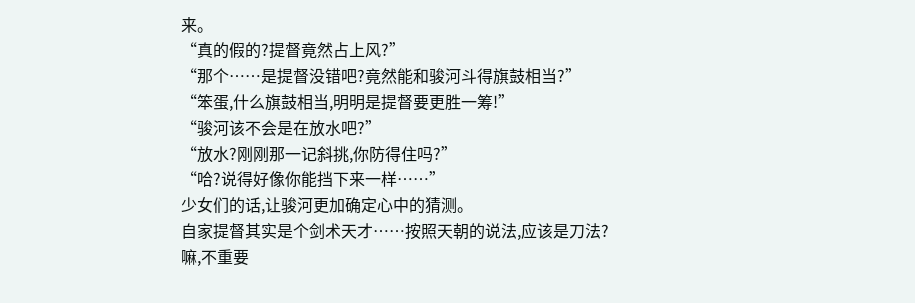来。
“真的假的?提督竟然占上风?”
“那个……是提督没错吧?竟然能和骏河斗得旗鼓相当?”
“笨蛋,什么旗鼓相当,明明是提督要更胜一筹!”
“骏河该不会是在放水吧?”
“放水?刚刚那一记斜挑,你防得住吗?”
“哈?说得好像你能挡下来一样……”
少女们的话,让骏河更加确定心中的猜测。
自家提督其实是个剑术天才……按照天朝的说法,应该是刀法?
嘛,不重要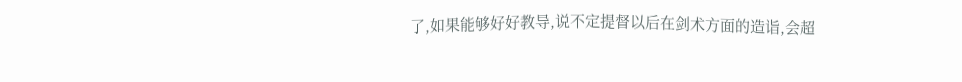了,如果能够好好教导,说不定提督以后在剑术方面的造诣,会超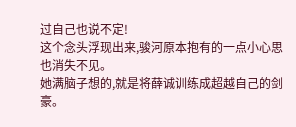过自己也说不定!
这个念头浮现出来,骏河原本抱有的一点小心思也消失不见。
她满脑子想的,就是将薛诚训练成超越自己的剑豪。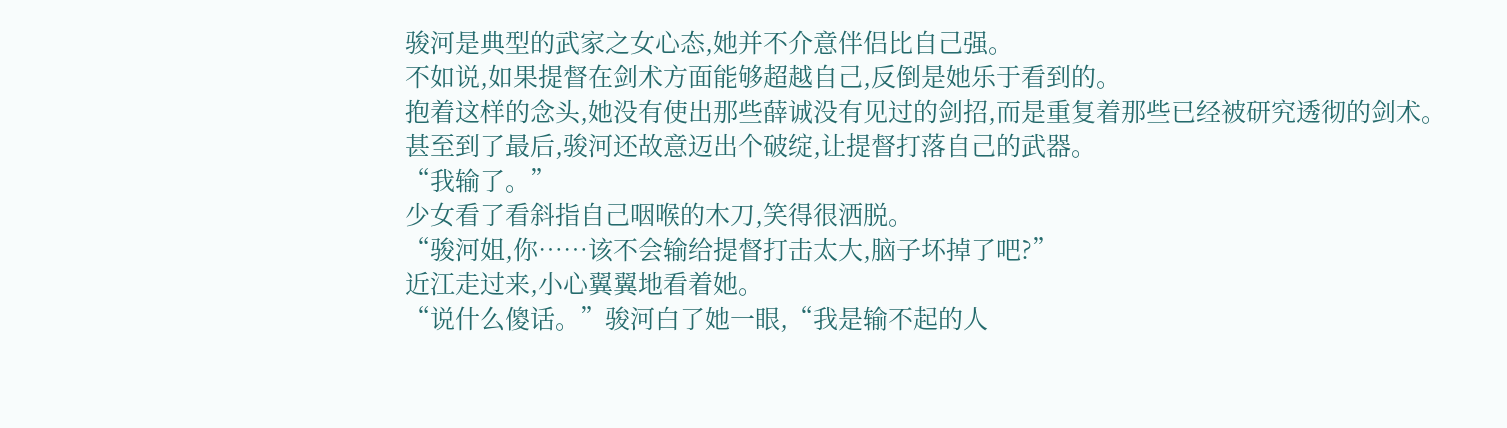骏河是典型的武家之女心态,她并不介意伴侣比自己强。
不如说,如果提督在剑术方面能够超越自己,反倒是她乐于看到的。
抱着这样的念头,她没有使出那些薛诚没有见过的剑招,而是重复着那些已经被研究透彻的剑术。
甚至到了最后,骏河还故意迈出个破绽,让提督打落自己的武器。
“我输了。”
少女看了看斜指自己咽喉的木刀,笑得很洒脱。
“骏河姐,你……该不会输给提督打击太大,脑子坏掉了吧?”
近江走过来,小心翼翼地看着她。
“说什么傻话。”骏河白了她一眼,“我是输不起的人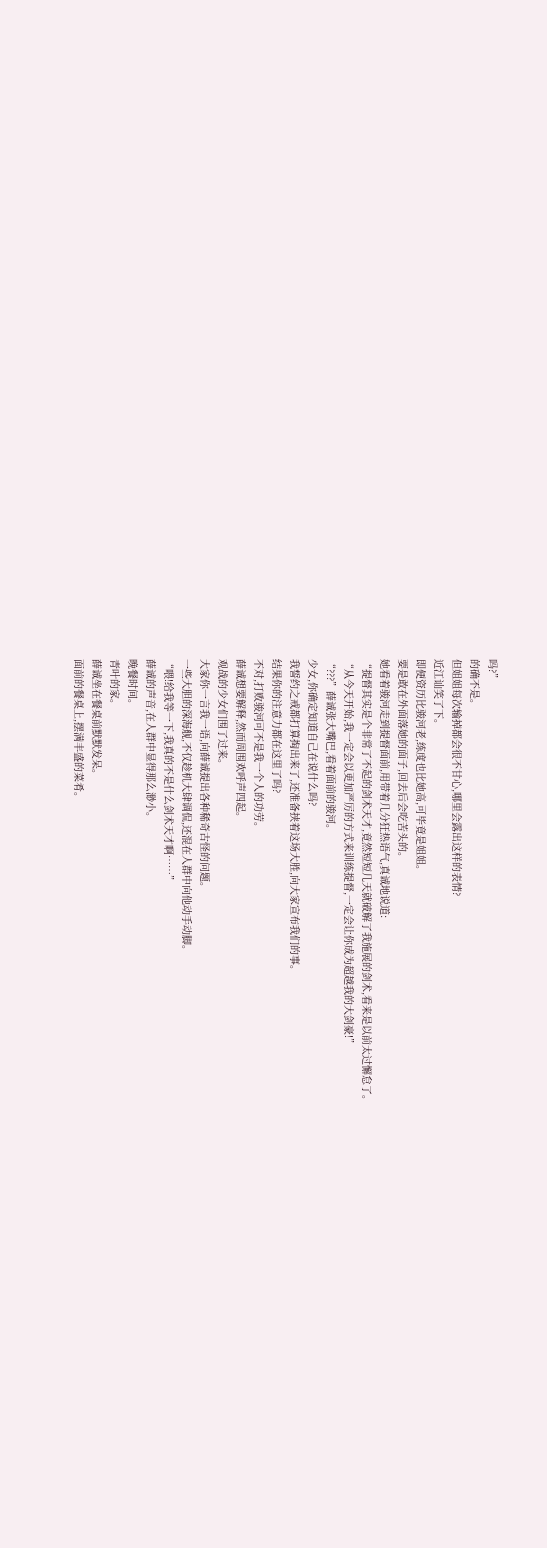吗?”
的确不是。
但姐姐每次输掉都会很不甘心,哪里会露出这样的表情?
近江讪笑了下。
即便资历比骏河老,练度也比她高,可毕竟是姐姐。
要是敢在外面落她的面子,回去后会吃苦头的。
她看着骏河走到提督面前,用带着几分狂热语气,真诚地说道:
“提督其实是个非常了不起的剑术天才,竟然短短几天就破解了我施展的剑术,看来是以前太过懈怠了。
“从今天开始,我一定会以更加严厉的方式来训练提督,一定会让你成为超越我的大剑豪!”
“???”薛诚张大嘴巴,看着面前的骏河。
少女,你确定知道自己在说什么吗?
我誓约之戒都打算掏出来了,还准备挟着这场大胜,向大家宣布我们的事。
结果你的注意力都在这里了吗?
不对,打败骏河可不是我一个人的功劳。
薛诚想要解释,然而周围欢呼声四起。
观战的少女们围了过来。
大家你一言我一语,向薛诚提出各种稀奇古怪的问题。
一些大胆的深海舰,不仅趁机大肆调侃,还混在人群中向他动手动脚。
“喂!给我等一下,我真的不是什么剑术天才啊……”
薛诚的声音,在人群中显得那么渺小。
晚餐时间。
青叶的家。
薛诚坐在餐桌前默默发呆。
面前的餐桌上,摆满丰盛的菜肴。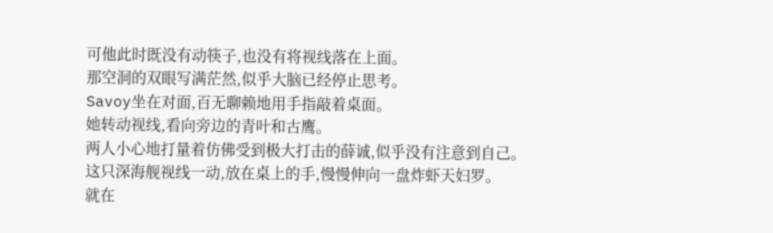可他此时既没有动筷子,也没有将视线落在上面。
那空洞的双眼写满茫然,似乎大脑已经停止思考。
Savoy坐在对面,百无聊赖地用手指敲着桌面。
她转动视线,看向旁边的青叶和古鹰。
两人小心地打量着仿佛受到极大打击的薛诚,似乎没有注意到自己。
这只深海舰视线一动,放在桌上的手,慢慢伸向一盘炸虾天妇罗。
就在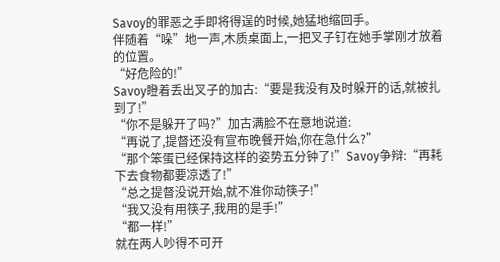Savoy的罪恶之手即将得逞的时候,她猛地缩回手。
伴随着“哚”地一声,木质桌面上,一把叉子钉在她手掌刚才放着的位置。
“好危险的!”
Savoy瞪着丢出叉子的加古:“要是我没有及时躲开的话,就被扎到了!”
“你不是躲开了吗?”加古满脸不在意地说道:
“再说了,提督还没有宣布晚餐开始,你在急什么?”
“那个笨蛋已经保持这样的姿势五分钟了!”Savoy争辩:“再耗下去食物都要凉透了!”
“总之提督没说开始,就不准你动筷子!”
“我又没有用筷子,我用的是手!”
“都一样!”
就在两人吵得不可开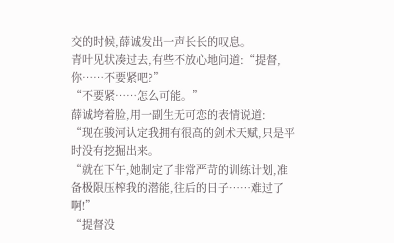交的时候,薛诚发出一声长长的叹息。
青叶见状凑过去,有些不放心地问道:“提督,你……不要紧吧?”
“不要紧……怎么可能。”
薛诚垮着脸,用一副生无可恋的表情说道:
“现在骏河认定我拥有很高的剑术天赋,只是平时没有挖掘出来。
“就在下午,她制定了非常严苛的训练计划,准备极限压榨我的潜能,往后的日子……难过了啊!”
“提督没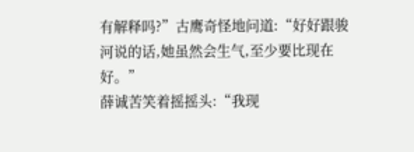有解释吗?”古鹰奇怪地问道:“好好跟骏河说的话,她虽然会生气,至少要比现在好。”
薛诚苦笑着摇摇头:“我现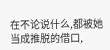在不论说什么,都被她当成推脱的借口,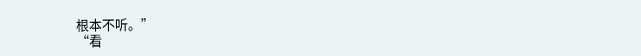根本不听。”
“看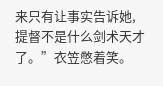来只有让事实告诉她,提督不是什么剑术天才了。”衣笠憋着笑。